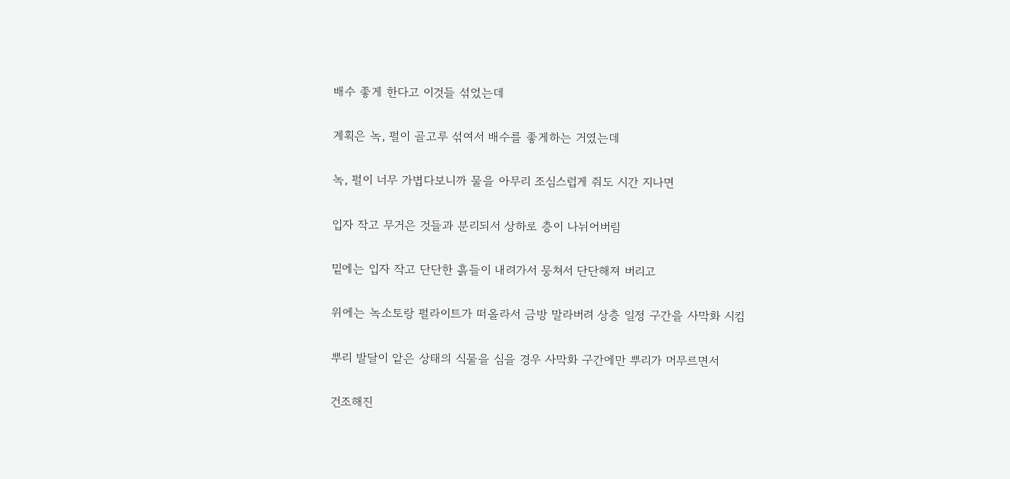배수 좋게 한다고 이것들 섞었는데

계획은 녹, 펄이 골고루 섞여서 배수를 좋게하는 거였는데

녹, 펄이 너무 가볍다보니까 물을 아무리 조심스럽게 줘도 시간 지나면

입자 작고 무거은 것들과 분리되서 상하로 층이 나뉘어버림

밑에는 입자 작고 단단한 흙들이 내려가서 뭉쳐서 단단해져 버리고

위에는 녹소토랑 펄라이트가 떠올라서 금방 말라버려 상층 일정 구간을 사막화 시킴

뿌리 발달이 앝은 상태의 식물을 심을 경우 사막화 구간에만 뿌리가 머무르면서

건조해진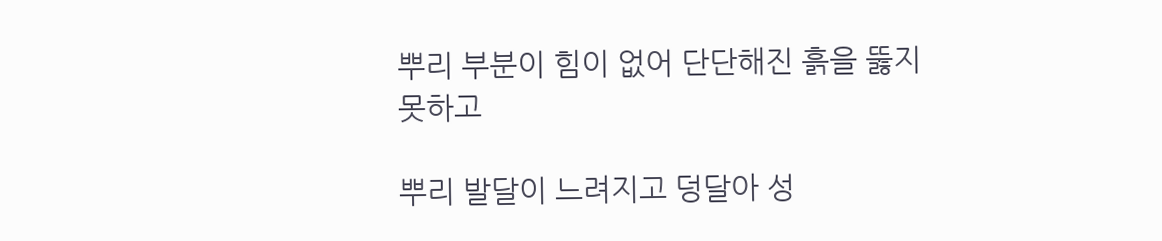뿌리 부분이 힘이 없어 단단해진 흙을 뚫지 못하고

뿌리 발달이 느려지고 덩달아 성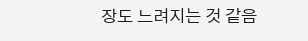장도 느려지는 것 같음